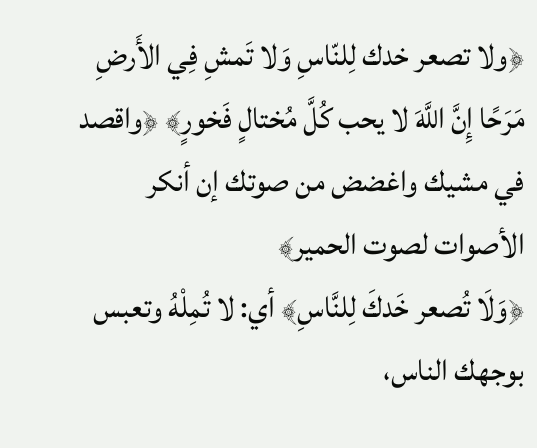﴿ولا تصعر خدك لِلنّاسِ وَلا تَمشِ فِي الأَرضِ مَرَحًا إِنَّ اللَّهَ لا يحب كُلَّ مُختالٍ فَخورٍ﴾ ﴿واقصد في مشيك واغضض من صوتك إن أنكر الأصوات لصوت الحمير﴾
﴿وَلَا تُصعر خَدكَ لِلنَّاسِ﴾ أي: لا تُمِلْهُ وتعبس بوجهك الناس،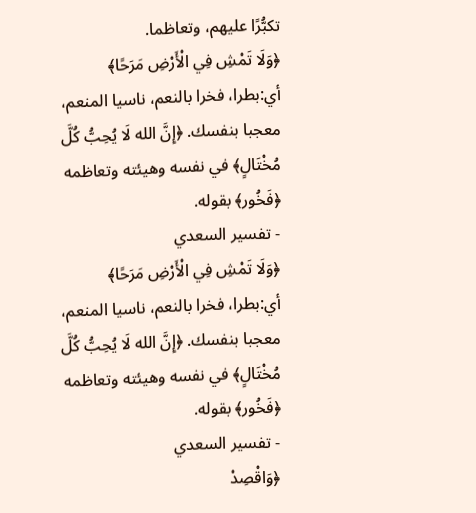تكبُّرًا عليهم، وتعاظما.
﴿وَلَا تَمْشِ فِي الْأَرْضِ مَرَحًا﴾ أي:بطرا، فخرا بالنعم، ناسيا المنعم، معجبا بنفسك. ﴿إِنَّ الله لَا يُحِبُّ كُلَّ مُخْتَالٍ﴾ في نفسه وهيئته وتعاظمه ﴿فَخُور﴾ بقوله.
- تفسير السعدي
﴿وَلَا تَمْشِ فِي الْأَرْضِ مَرَحًا﴾ أي:بطرا، فخرا بالنعم، ناسيا المنعم، معجبا بنفسك. ﴿إِنَّ الله لَا يُحِبُّ كُلَّ مُخْتَالٍ﴾ في نفسه وهيئته وتعاظمه ﴿فَخُور﴾ بقوله.
- تفسير السعدي
﴿وَاقْصِدْ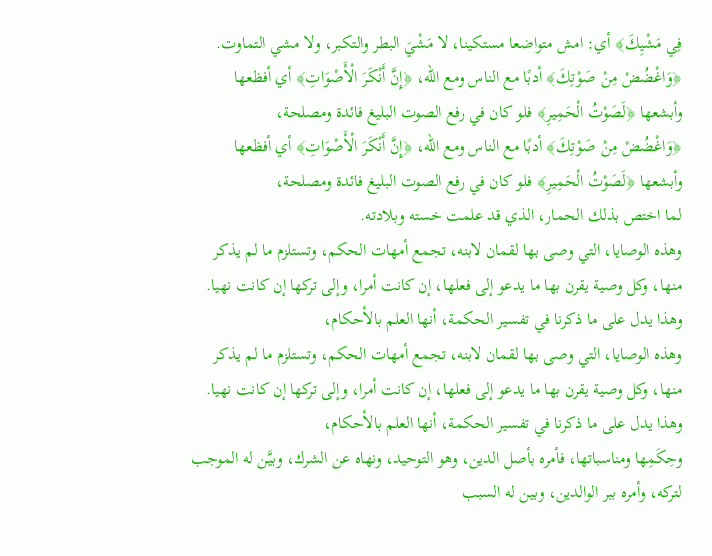فِي مَشْيِكَ﴾ أي: امش متواضعا مستكينا، لا مَشْيَ البطر والتكبر، ولا مشي التماوت.
﴿وَاغْضُضْ مِنْ صَوْتِكَ﴾ أدبًا مع الناس ومع الله، ﴿إِنَّ أَنْكَرَ الْأَصْوَاتِ﴾ أي أفظعها وأبشعها ﴿لَصَوْتُ الْحَمِيرِ﴾ فلو كان في رفع الصوت البليغ فائدة ومصلحة،
﴿وَاغْضُضْ مِنْ صَوْتِكَ﴾ أدبًا مع الناس ومع الله، ﴿إِنَّ أَنْكَرَ الْأَصْوَاتِ﴾ أي أفظعها وأبشعها ﴿لَصَوْتُ الْحَمِيرِ﴾ فلو كان في رفع الصوت البليغ فائدة ومصلحة،
لما اختص بذلك الحمار، الذي قد علمت خسته وبلادته.
وهذه الوصايا، التي وصى بها لقمان لابنه، تجمع أمهات الحكم، وتستلزم ما لم يذكر منها، وكل وصية يقرن بها ما يدعو إلى فعلها، إن كانت أمرا، وإلى تركها إن كانت نهيا.
وهذا يدل على ما ذكرنا في تفسير الحكمة، أنها العلم بالأحكام،
وهذه الوصايا، التي وصى بها لقمان لابنه، تجمع أمهات الحكم، وتستلزم ما لم يذكر منها، وكل وصية يقرن بها ما يدعو إلى فعلها، إن كانت أمرا، وإلى تركها إن كانت نهيا.
وهذا يدل على ما ذكرنا في تفسير الحكمة، أنها العلم بالأحكام،
وحِكَمِها ومناسباتها، فأمره بأصل الدين، وهو التوحيد، ونهاه عن الشرك، وبيَّن له الموجب لتركه، وأمره ببر الوالدين، وبين له السبب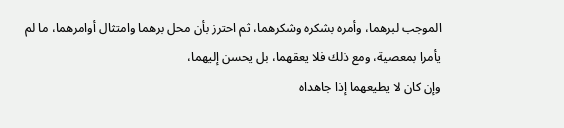الموجب لبرهما، وأمره بشكره وشكرهما، ثم احترز بأن محل برهما وامتثال أوامرهما، ما لم يأمرا بمعصية، ومع ذلك فلا يعقهما، بل يحسن إليهما،
وإن كان لا يطيعهما إذا جاهداه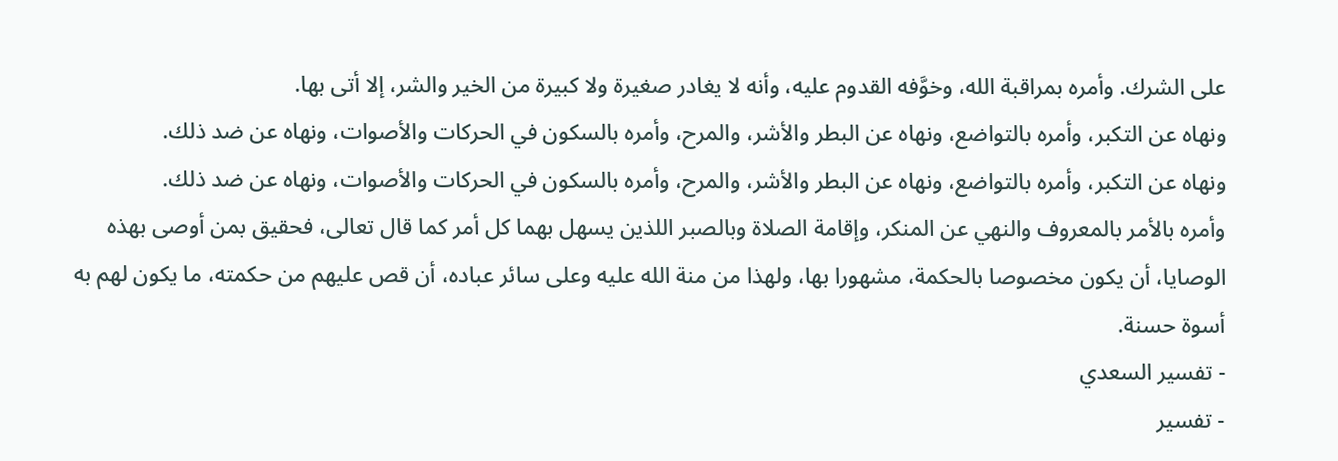على الشرك. وأمره بمراقبة الله، وخوَّفه القدوم عليه، وأنه لا يغادر صغيرة ولا كبيرة من الخير والشر، إلا أتى بها.
ونهاه عن التكبر، وأمره بالتواضع، ونهاه عن البطر والأشر، والمرح، وأمره بالسكون في الحركات والأصوات، ونهاه عن ضد ذلك.
ونهاه عن التكبر، وأمره بالتواضع، ونهاه عن البطر والأشر، والمرح، وأمره بالسكون في الحركات والأصوات، ونهاه عن ضد ذلك.
وأمره بالأمر بالمعروف والنهي عن المنكر، وإقامة الصلاة وبالصبر اللذين يسهل بهما كل أمر كما قال تعالى، فحقيق بمن أوصى بهذه الوصايا، أن يكون مخصوصا بالحكمة، مشهورا بها، ولهذا من منة الله عليه وعلى سائر عباده، أن قص عليهم من حكمته، ما يكون لهم به أسوة حسنة.
- تفسير السعدي
- تفسير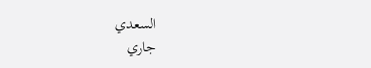السعدي
جاري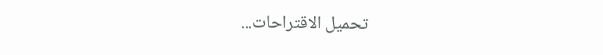تحميل الاقتراحات...